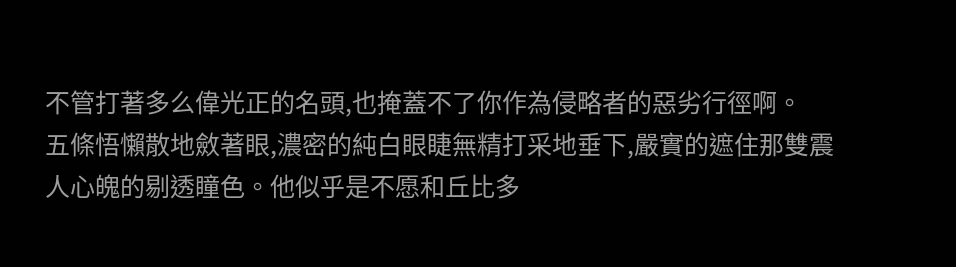不管打著多么偉光正的名頭,也掩蓋不了你作為侵略者的惡劣行徑啊。
五條悟懶散地斂著眼,濃密的純白眼睫無精打采地垂下,嚴實的遮住那雙震人心魄的剔透瞳色。他似乎是不愿和丘比多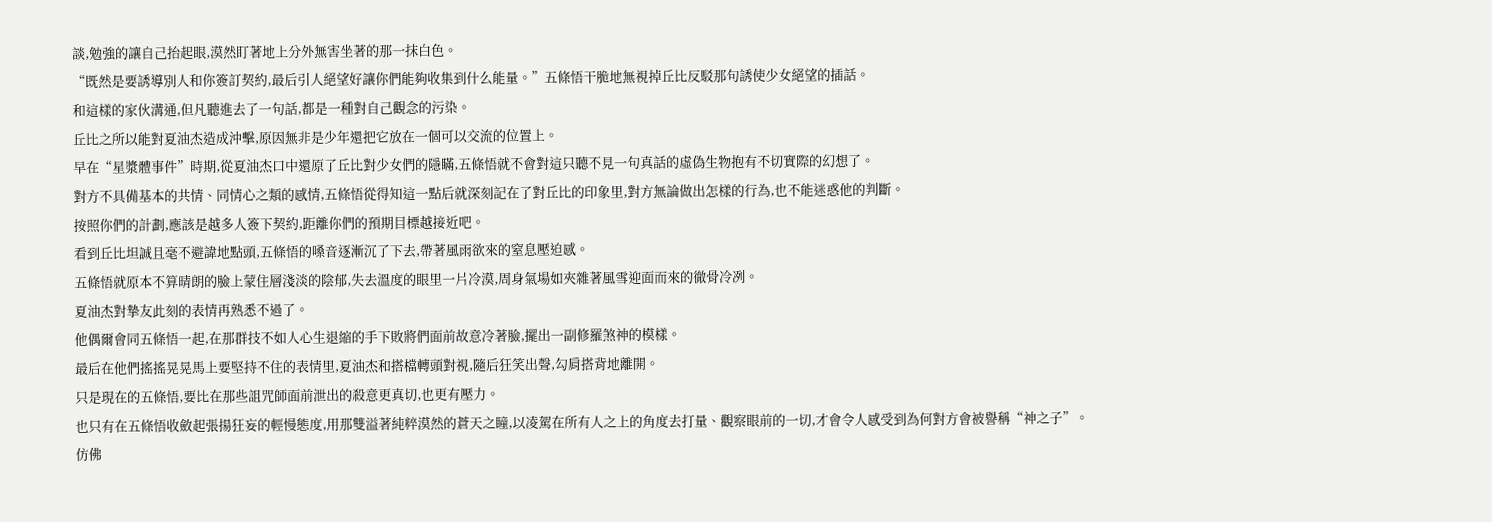談,勉強的讓自己抬起眼,漠然盯著地上分外無害坐著的那一抹白色。
“既然是要誘導別人和你簽訂契約,最后引人絕望好讓你們能夠收集到什么能量。”五條悟干脆地無視掉丘比反駁那句誘使少女絕望的插話。
和這樣的家伙溝通,但凡聽進去了一句話,都是一種對自己觀念的污染。
丘比之所以能對夏油杰造成沖擊,原因無非是少年還把它放在一個可以交流的位置上。
早在“星漿體事件”時期,從夏油杰口中還原了丘比對少女們的隱瞞,五條悟就不會對這只聽不見一句真話的虛偽生物抱有不切實際的幻想了。
對方不具備基本的共情、同情心之類的感情,五條悟從得知這一點后就深刻記在了對丘比的印象里,對方無論做出怎樣的行為,也不能迷惑他的判斷。
按照你們的計劃,應該是越多人簽下契約,距離你們的預期目標越接近吧。
看到丘比坦誠且毫不避諱地點頭,五條悟的嗓音逐漸沉了下去,帶著風雨欲來的窒息壓迫感。
五條悟就原本不算晴朗的臉上蒙住層淺淡的陰郁,失去溫度的眼里一片冷漠,周身氣場如夾雜著風雪迎面而來的徹骨冷冽。
夏油杰對摯友此刻的表情再熟悉不過了。
他偶爾會同五條悟一起,在那群技不如人心生退縮的手下敗將們面前故意冷著臉,擺出一副修羅煞神的模樣。
最后在他們搖搖晃晃馬上要堅持不住的表情里,夏油杰和搭檔轉頭對視,隨后狂笑出聲,勾肩搭背地離開。
只是現在的五條悟,要比在那些詛咒師面前泄出的殺意更真切,也更有壓力。
也只有在五條悟收斂起張揚狂妄的輕慢態度,用那雙溢著純粹漠然的蒼天之瞳,以凌駕在所有人之上的角度去打量、觀察眼前的一切,才會令人感受到為何對方會被譽稱“神之子”。
仿佛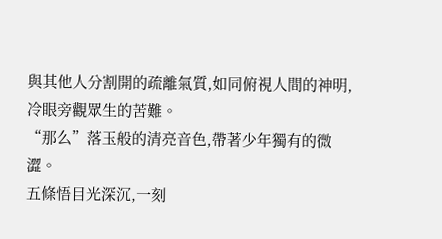與其他人分割開的疏離氣質,如同俯視人間的神明,冷眼旁觀眾生的苦難。
“那么”落玉般的清亮音色,帶著少年獨有的微
澀。
五條悟目光深沉,一刻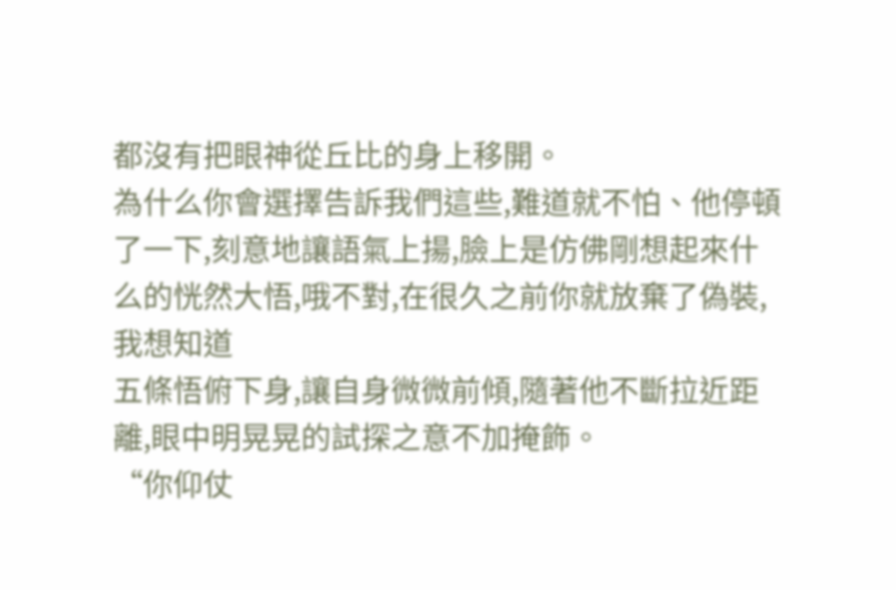都沒有把眼神從丘比的身上移開。
為什么你會選擇告訴我們這些,難道就不怕、他停頓了一下,刻意地讓語氣上揚,臉上是仿佛剛想起來什么的恍然大悟,哦不對,在很久之前你就放棄了偽裝,我想知道
五條悟俯下身,讓自身微微前傾,隨著他不斷拉近距離,眼中明晃晃的試探之意不加掩飾。
“你仰仗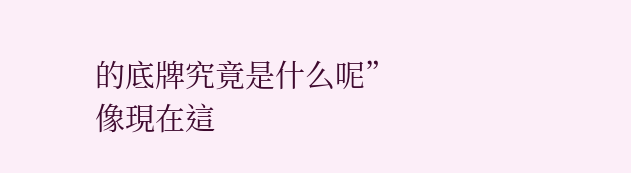的底牌究竟是什么呢”
像現在這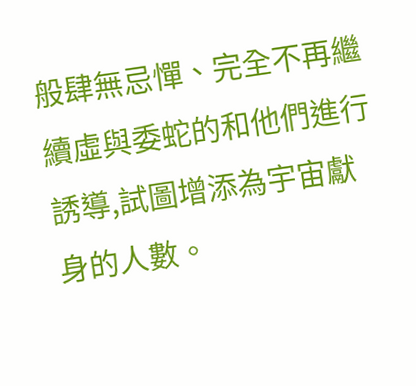般肆無忌憚、完全不再繼續虛與委蛇的和他們進行誘導,試圖增添為宇宙獻身的人數。